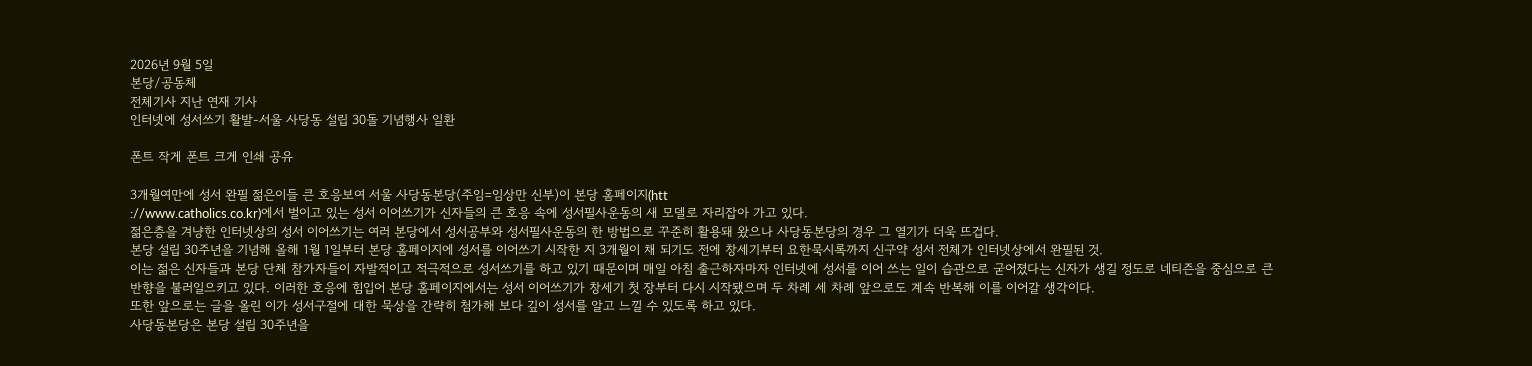2026년 9월 5일
본당/공동체
전체기사 지난 연재 기사
인터넷에 성서쓰기 활발-서울 사당동 설립 30돌 기념행사 일환

폰트 작게 폰트 크게 인쇄 공유

3개월여만에 성서 완필 젊은이들 큰 호응보여 서울 사당동본당(주임=임상만 신부)이 본당 홈페이지(htt
://www.catholics.co.kr)에서 벌이고 있는 성서 이어쓰기가 신자들의 큰 호응 속에 성서필사운동의 새 모델로 자리잡아 가고 있다.
젊은층을 겨냥한 인터넷상의 성서 이어쓰기는 여러 본당에서 성서공부와 성서필사운동의 한 방법으로 꾸준히 활용돼 왔으나 사당동본당의 경우 그 열기가 더욱 뜨겁다.
본당 설립 30주년을 기념해 올해 1월 1일부터 본당 홈페이지에 성서를 이어쓰기 시작한 지 3개월이 채 되기도 전에 창세기부터 요한묵시록까지 신구약 성서 전체가 인터넷상에서 완필된 것.
이는 젊은 신자들과 본당 단체 참가자들이 자발적이고 적극적으로 성서쓰기를 하고 있기 때문이며 매일 아침 출근하자마자 인터넷에 성서를 이어 쓰는 일이 습관으로 굳어졌다는 신자가 생길 정도로 네티즌을 중심으로 큰 반향을 불러일으키고 있다. 이러한 호응에 힘입어 본당 홈페이지에서는 성서 이어쓰기가 창세기 첫 장부터 다시 시작됐으며 두 차례 세 차례 앞으로도 계속 반복해 이를 이어갈 생각이다.
또한 앞으로는 글을 올린 이가 성서구절에 대한 묵상을 간략히 첨가해 보다 깊이 성서를 알고 느낄 수 있도록 하고 있다.
사당동본당은 본당 설립 30주년을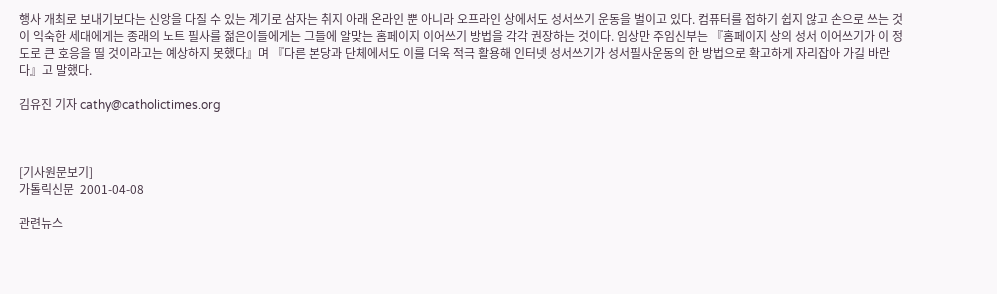행사 개최로 보내기보다는 신앙을 다질 수 있는 계기로 삼자는 취지 아래 온라인 뿐 아니라 오프라인 상에서도 성서쓰기 운동을 벌이고 있다. 컴퓨터를 접하기 쉽지 않고 손으로 쓰는 것이 익숙한 세대에게는 종래의 노트 필사를 젊은이들에게는 그들에 알맞는 홈페이지 이어쓰기 방법을 각각 권장하는 것이다. 임상만 주임신부는 『홈페이지 상의 성서 이어쓰기가 이 정도로 큰 호응을 띨 것이라고는 예상하지 못했다』며 『다른 본당과 단체에서도 이를 더욱 적극 활용해 인터넷 성서쓰기가 성서필사운동의 한 방법으로 확고하게 자리잡아 가길 바란다』고 말했다.

김유진 기자 cathy@catholictimes.org



[기사원문보기]
가톨릭신문  2001-04-08

관련뉴스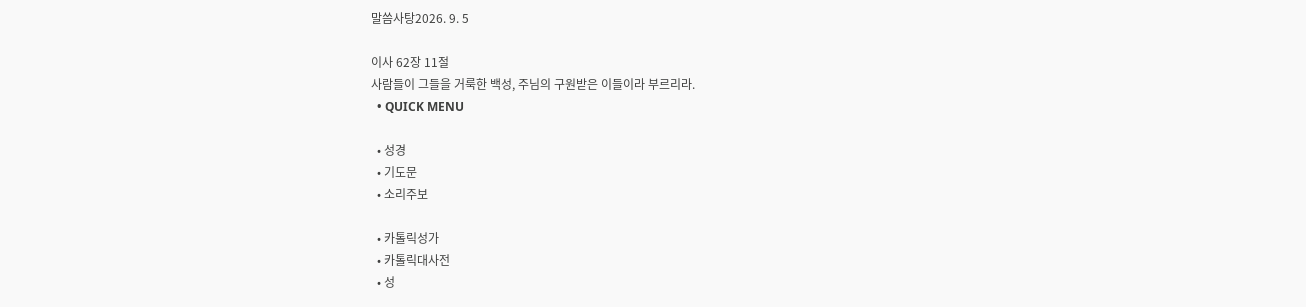말씀사탕2026. 9. 5

이사 62장 11절
사람들이 그들을 거룩한 백성, 주님의 구원받은 이들이라 부르리라.
  • QUICK MENU

  • 성경
  • 기도문
  • 소리주보

  • 카톨릭성가
  • 카톨릭대사전
  • 성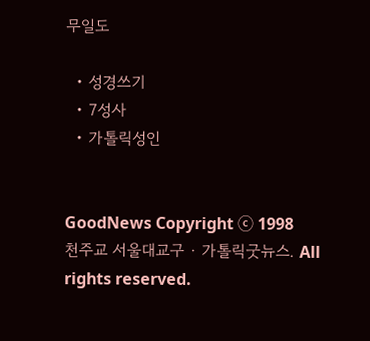무일도

  • 성경쓰기
  • 7성사
  • 가톨릭성인


GoodNews Copyright ⓒ 1998
천주교 서울대교구 · 가톨릭굿뉴스. All rights reserved.